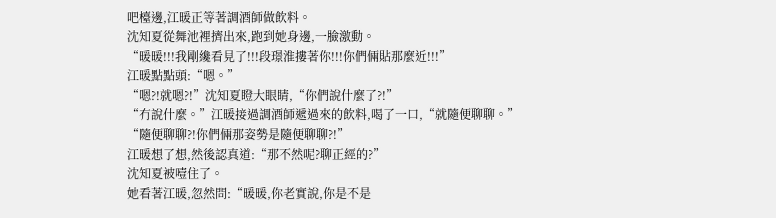吧檯邊,江暖正等著調酒師做飲料。
沈知夏從舞池裡擠出來,跑到她身邊,一臉激動。
“暖暖!!!我剛纔看見了!!!段璟淮摟著你!!!你們倆貼那麼近!!!”
江暖點點頭:“嗯。”
“嗯?!就嗯?!”沈知夏瞪大眼睛,“你們說什麼了?!”
“冇說什麼。”江暖接過調酒師遞過來的飲料,喝了一口,“就隨便聊聊。”
“隨便聊聊?!你們倆那姿勢是隨便聊聊?!”
江暖想了想,然後認真道:“那不然呢?聊正經的?”
沈知夏被噎住了。
她看著江暖,忽然問:“暖暖,你老實說,你是不是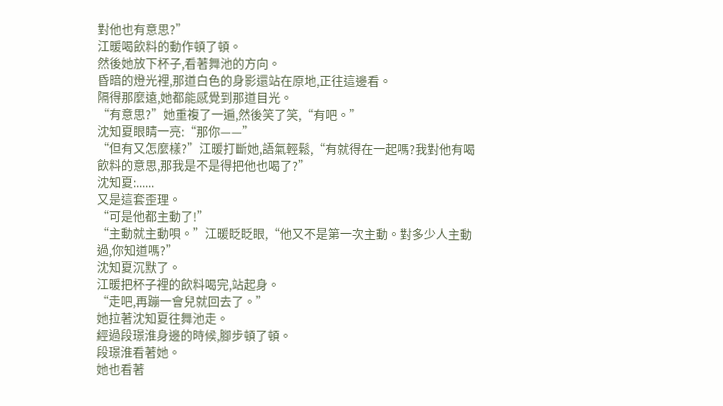對他也有意思?”
江暖喝飲料的動作頓了頓。
然後她放下杯子,看著舞池的方向。
昏暗的燈光裡,那道白色的身影還站在原地,正往這邊看。
隔得那麼遠,她都能感覺到那道目光。
“有意思?”她重複了一遍,然後笑了笑,“有吧。”
沈知夏眼睛一亮:“那你——”
“但有又怎麼樣?”江暖打斷她,語氣輕鬆,“有就得在一起嗎?我對他有喝飲料的意思,那我是不是得把他也喝了?”
沈知夏:......
又是這套歪理。
“可是他都主動了!”
“主動就主動唄。”江暖眨眨眼,“他又不是第一次主動。對多少人主動過,你知道嗎?”
沈知夏沉默了。
江暖把杯子裡的飲料喝完,站起身。
“走吧,再蹦一會兒就回去了。”
她拉著沈知夏往舞池走。
經過段璟淮身邊的時候,腳步頓了頓。
段璟淮看著她。
她也看著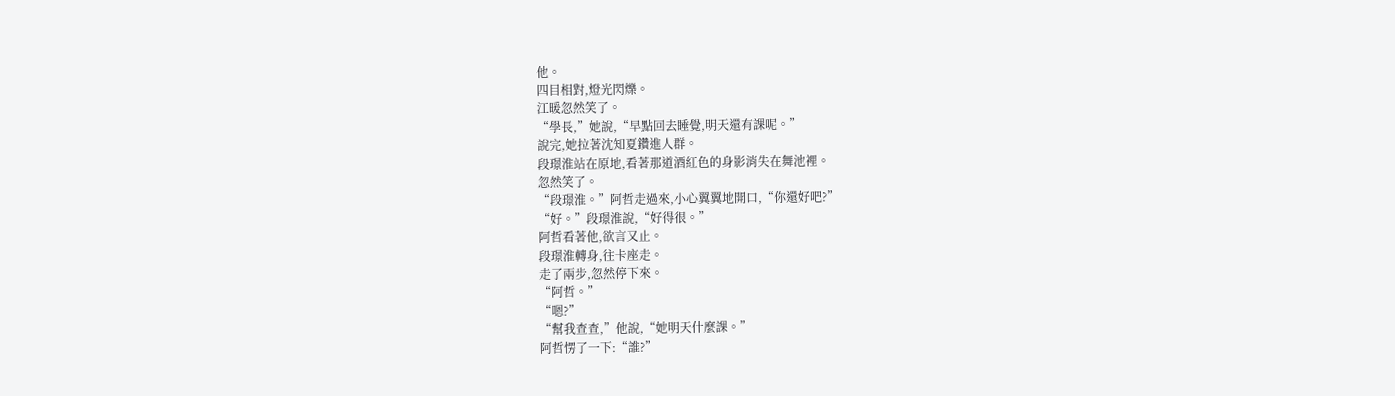他。
四目相對,燈光閃爍。
江暖忽然笑了。
“學長,”她說,“早點回去睡覺,明天還有課呢。”
說完,她拉著沈知夏鑽進人群。
段璟淮站在原地,看著那道酒紅色的身影消失在舞池裡。
忽然笑了。
“段璟淮。”阿哲走過來,小心翼翼地開口,“你還好吧?”
“好。”段璟淮說,“好得很。”
阿哲看著他,欲言又止。
段璟淮轉身,往卡座走。
走了兩步,忽然停下來。
“阿哲。”
“嗯?”
“幫我查查,”他說,“她明天什麼課。”
阿哲愣了一下:“誰?”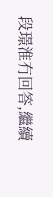段璟淮冇回答,繼續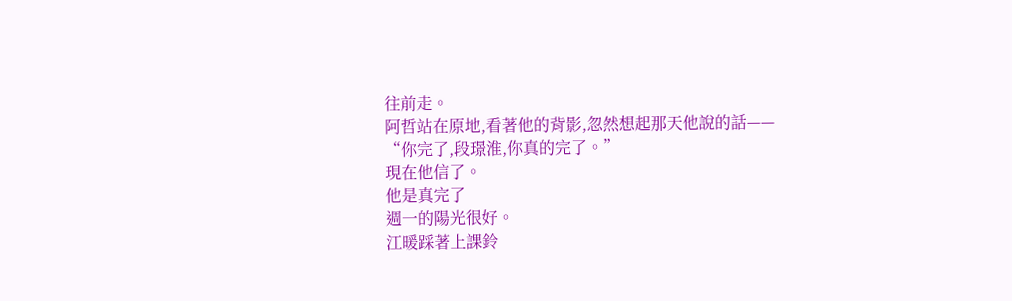往前走。
阿哲站在原地,看著他的背影,忽然想起那天他說的話——
“你完了,段璟淮,你真的完了。”
現在他信了。
他是真完了
週一的陽光很好。
江暖踩著上課鈴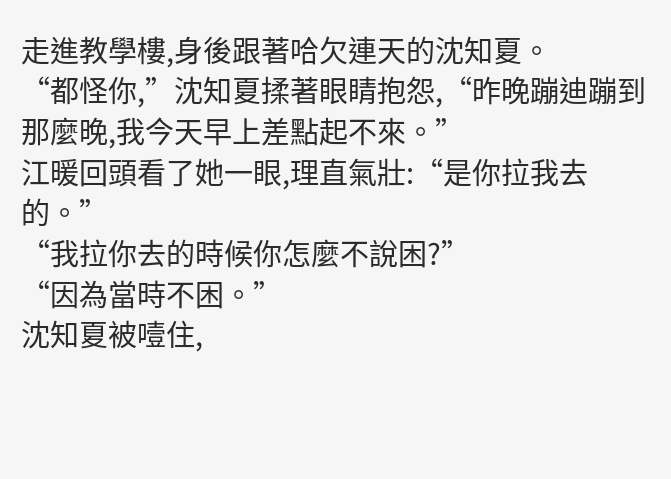走進教學樓,身後跟著哈欠連天的沈知夏。
“都怪你,”沈知夏揉著眼睛抱怨,“昨晚蹦迪蹦到那麼晚,我今天早上差點起不來。”
江暖回頭看了她一眼,理直氣壯:“是你拉我去的。”
“我拉你去的時候你怎麼不說困?”
“因為當時不困。”
沈知夏被噎住,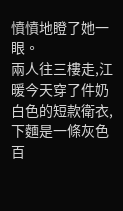憤憤地瞪了她一眼。
兩人往三樓走,江暖今天穿了件奶白色的短款衛衣,下麵是一條灰色百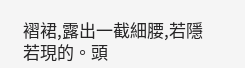褶裙,露出一截細腰,若隱若現的。頭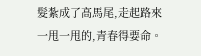髮紮成了高馬尾,走起路來一甩一甩的,青春得要命。